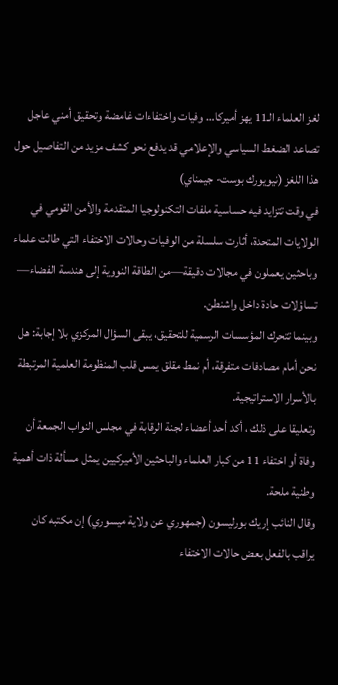لغز العلماء الـ11 يهز أميركا… وفيات واختفاءات غامضة وتحقيق أمني عاجل
تصاعد الضغط السياسي والإعلامي قد يدفع نحو كشف مزيد من التفاصيل حول هذا اللغز (نيويورك بوست- جيمناي)
في وقت تتزايد فيه حساسية ملفات التكنولوجيا المتقدمة والأمن القومي في الولايات المتحدة، أثارت سلسلة من الوفيات وحالات الاختفاء التي طالت علماء وباحثين يعملون في مجالات دقيقة—من الطاقة النووية إلى هندسة الفضاء— تساؤلات حادة داخل واشنطن.
وبينما تتحرك المؤسسات الرسمية للتحقيق، يبقى السؤال المركزي بلا إجابة: هل نحن أمام مصادفات متفرقة، أم نمط مقلق يمس قلب المنظومة العلمية المرتبطة بالأسرار الاستراتيجية.
وتعليقا على ذلك ، أكد أحد أعضاء لجنة الرقابة في مجلس النواب الجمعة أن وفاة أو اختفاء 11 من كبار العلماء والباحثين الأميركيين يمثل مسألة ذات أهمية وطنية ملحة.
وقال النائب إريك بورليسون (جمهوري عن ولاية ميسوري) إن مكتبه كان يراقب بالفعل بعض حالات الاختفاء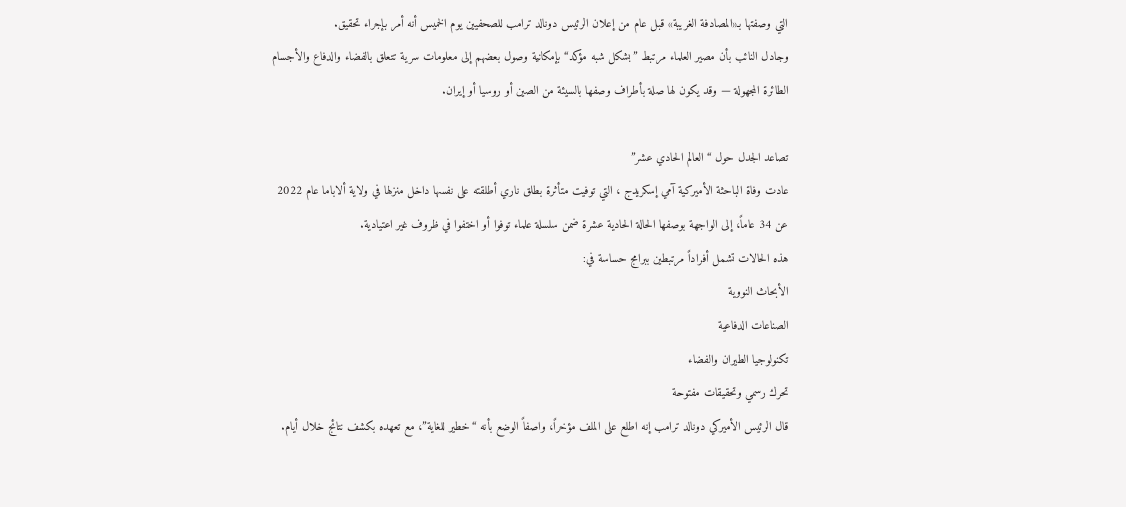التي وصفتها بـ«المصادفة الغريبة» قبل عام من إعلان الرئيس دونالد ترامب للصحفيين يوم الخميس أنه أمر بإجراء تحقيق.
وجادل النائب بأن مصير العلماء مرتبط ”بشكل شبه مؤكد“ بإمكانية وصول بعضهم إلى معلومات سرية تتعلق بالفضاء والدفاع والأجسام الطائرة المجهولة — وقد يكون لها صلة بأطراف وصفها بالسيئة من الصين أو روسيا أو إيران.

تصاعد الجدل حول “العالم الحادي عشر”
عادت وفاة الباحثة الأميركية آمي إسكريدج ، التي توفيت متأثرة بطلق ناري أطلقته على نفسها داخل منزلها في ولاية ألاباما عام 2022 عن 34 عاماً، إلى الواجهة بوصفها الحالة الحادية عشرة ضمن سلسلة علماء توفوا أو اختفوا في ظروف غير اعتيادية.
هذه الحالات تشمل أفراداً مرتبطين ببرامج حساسة في:
الأبحاث النووية
الصناعات الدفاعية
تكنولوجيا الطيران والفضاء
تحرك رسمي وتحقيقات مفتوحة
قال الرئيس الأميركي دونالد ترامب إنه اطلع على الملف مؤخراً، واصفاً الوضع بأنه “خطير للغاية”، مع تعهده بكشف نتائج خلال أيام.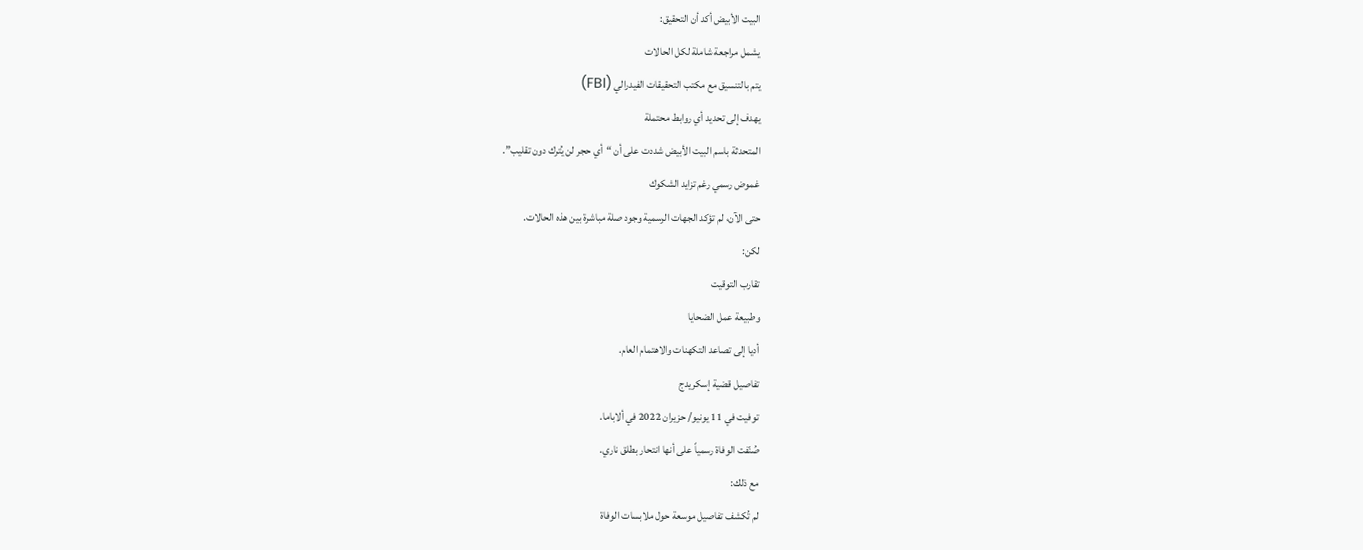البيت الأبيض أكد أن التحقيق:
يشمل مراجعة شاملة لكل الحالات
يتم بالتنسيق مع مكتب التحقيقات الفيدرالي (FBI)
يهدف إلى تحديد أي روابط محتملة
المتحدثة باسم البيت الأبيض شددت على أن “أي حجر لن يُترك دون تقليب”.
غموض رسمي رغم تزايد الشكوك
حتى الآن، لم تؤكد الجهات الرسمية وجود صلة مباشرة بين هذه الحالات.
لكن:
تقارب التوقيت
وطبيعة عمل الضحايا
أديا إلى تصاعد التكهنات والاهتمام العام.
تفاصيل قضية إسكريدج
توفيت في 11 يونيو/ حزيران 2022 في ألاباما.
صُنّفت الوفاة رسمياً على أنها انتحار بطلق ناري.
مع ذلك:
لم تُكشف تفاصيل موسعة حول ملابسات الوفاة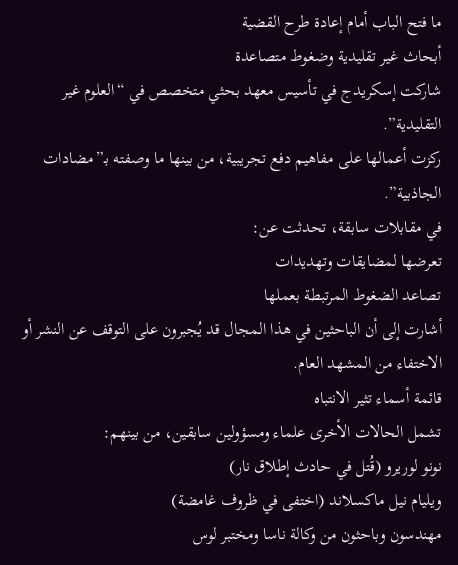ما فتح الباب أمام إعادة طرح القضية
أبحاث غير تقليدية وضغوط متصاعدة
شاركت إسكريدج في تأسيس معهد بحثي متخصص في “العلوم غير التقليدية”.
ركزت أعمالها على مفاهيم دفع تجريبية، من بينها ما وصفته بـ”مضادات الجاذبية”.
في مقابلات سابقة، تحدثت عن:
تعرضها لمضايقات وتهديدات
تصاعد الضغوط المرتبطة بعملها
أشارت إلى أن الباحثين في هذا المجال قد يُجبرون على التوقف عن النشر أو الاختفاء من المشهد العام.
قائمة أسماء تثير الانتباه
تشمل الحالات الأخرى علماء ومسؤولين سابقين، من بينهم:
نونو لوريرو (قُتل في حادث إطلاق نار)
ويليام نيل ماكسلاند (اختفى في ظروف غامضة)
مهندسون وباحثون من وكالة ناسا ومختبر لوس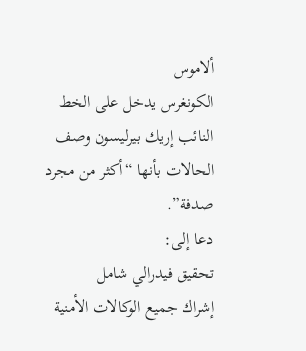ألاموس
الكونغرس يدخل على الخط
النائب إريك بيرليسون وصف الحالات بأنها “أكثر من مجرد صدفة”.
دعا إلى:
تحقيق فيدرالي شامل
إشراك جميع الوكالات الأمنية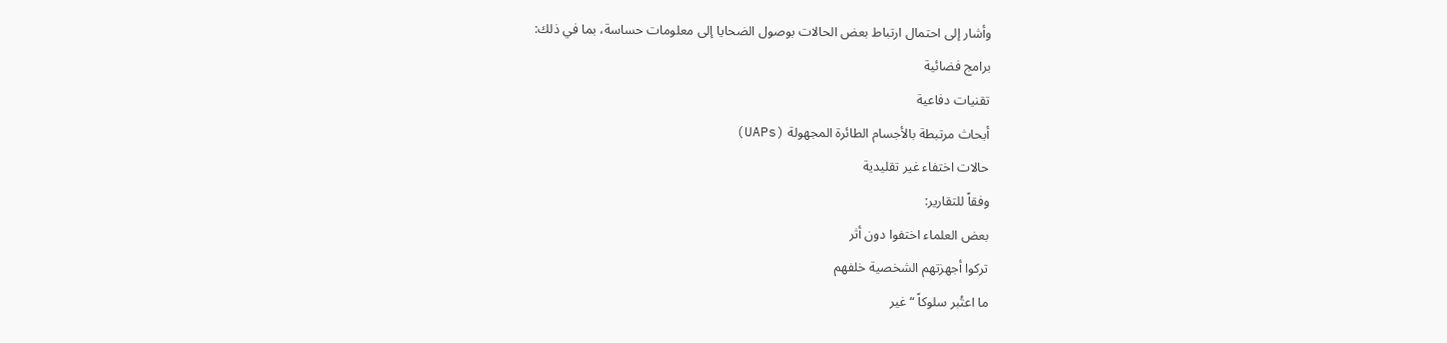وأشار إلى احتمال ارتباط بعض الحالات بوصول الضحايا إلى معلومات حساسة، بما في ذلك:
برامج فضائية
تقنيات دفاعية
أبحاث مرتبطة بالأجسام الطائرة المجهولة (UAPs)
حالات اختفاء غير تقليدية
وفقاً للتقارير:
بعض العلماء اختفوا دون أثر
تركوا أجهزتهم الشخصية خلفهم
ما اعتُبر سلوكاً “غير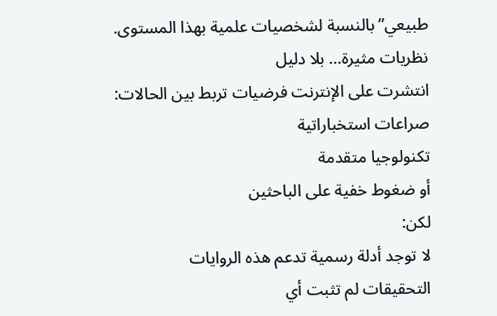طبيعي” بالنسبة لشخصيات علمية بهذا المستوى.
نظريات مثيرة… بلا دليل
انتشرت على الإنترنت فرضيات تربط بين الحالات:
صراعات استخباراتية
تكنولوجيا متقدمة
أو ضغوط خفية على الباحثين
لكن:
لا توجد أدلة رسمية تدعم هذه الروايات
التحقيقات لم تثبت أي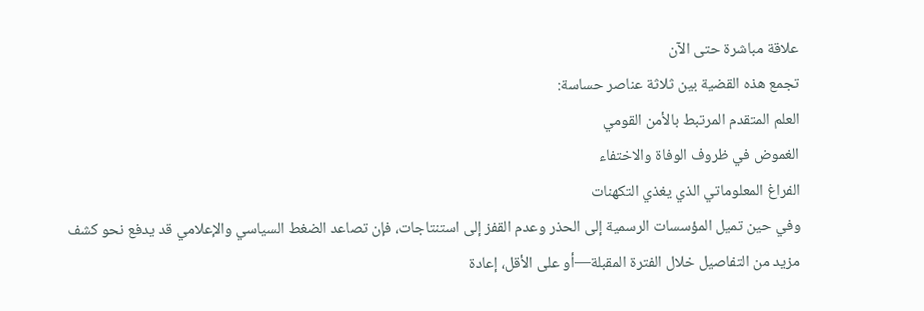علاقة مباشرة حتى الآن
تجمع هذه القضية بين ثلاثة عناصر حساسة:
العلم المتقدم المرتبط بالأمن القومي
الغموض في ظروف الوفاة والاختفاء
الفراغ المعلوماتي الذي يغذي التكهنات
وفي حين تميل المؤسسات الرسمية إلى الحذر وعدم القفز إلى استنتاجات، فإن تصاعد الضغط السياسي والإعلامي قد يدفع نحو كشف مزيد من التفاصيل خلال الفترة المقبلة—أو على الأقل، إعادة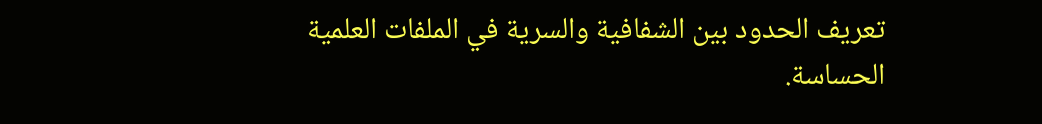تعريف الحدود بين الشفافية والسرية في الملفات العلمية الحساسة.